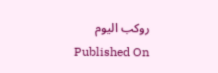روكب اليوم
Published On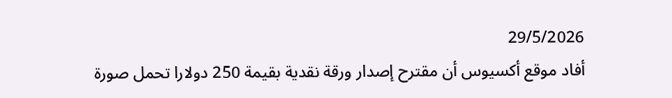29/5/2026
أفاد موقع أكسيوس أن مقترح إصدار ورقة نقدية بقيمة 250 دولارا تحمل صورة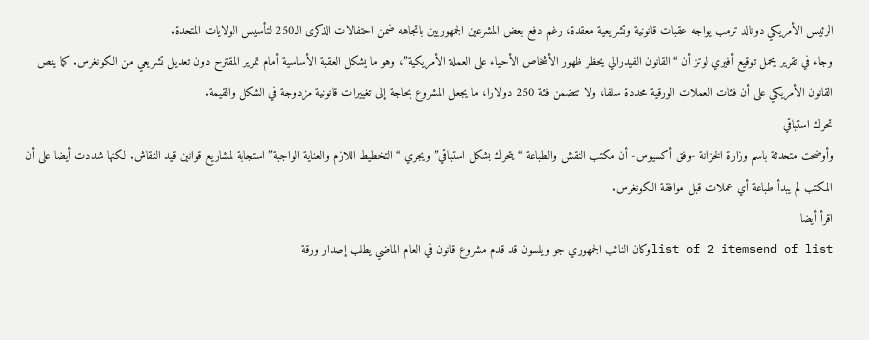الرئيس الأمريكي دونالد ترمب يواجه عقبات قانونية وتشريعية معقدة، رغم دفع بعض المشرعين الجمهوريين باتجاهه ضمن احتفالات الذكرى الـ250 لتأسيس الولايات المتحدة.
وجاء في تقرير يحمل توقيع أفيري لوتز أن “القانون الفيدرالي يحظر ظهور الأشخاص الأحياء على العملة الأمريكية”، وهو ما يشكل العقبة الأساسية أمام تمرير المقترح دون تعديل تشريعي من الكونغرس. كما ينص القانون الأمريكي على أن فئات العملات الورقية محددة سلفا، ولا تتضمن فئة 250 دولارا، ما يجعل المشروع بحاجة إلى تغييرات قانونية مزدوجة في الشكل والقيمة.
تحرك استباقي
وأوضحت متحدثة باسم وزارة الخزانة -وفق أكسيوس- أن مكتب النقش والطباعة “يتحرك بشكل استباقي” ويجري “التخطيط اللازم والعناية الواجبة” استجابة لمشاريع قوانين قيد النقاش. لكنها شددت أيضا على أن المكتب لم يبدأ طباعة أي عملات قبل موافقة الكونغرس.
اقرأ أيضا
list of 2 itemsend of listوكان النائب الجمهوري جو ويلسون قد قدم مشروع قانون في العام الماضي يطلب إصدار ورقة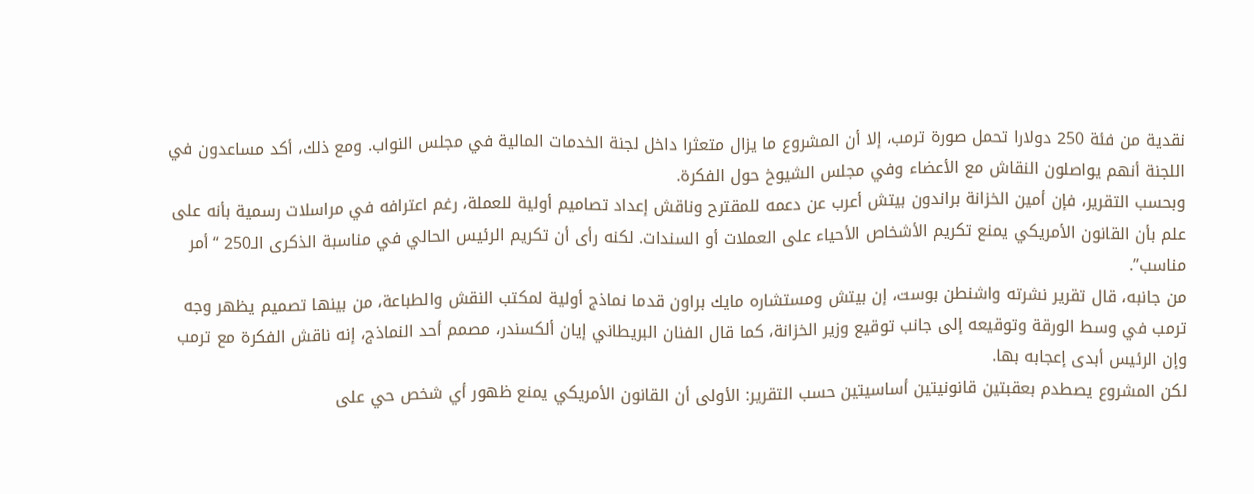نقدية من فئة 250 دولارا تحمل صورة ترمب، إلا أن المشروع ما يزال متعثرا داخل لجنة الخدمات المالية في مجلس النواب. ومع ذلك، أكد مساعدون في اللجنة أنهم يواصلون النقاش مع الأعضاء وفي مجلس الشيوخ حول الفكرة.
وبحسب التقرير، فإن أمين الخزانة براندون بيتش أعرب عن دعمه للمقترح وناقش إعداد تصاميم أولية للعملة، رغم اعترافه في مراسلات رسمية بأنه على علم بأن القانون الأمريكي يمنع تكريم الأشخاص الأحياء على العملات أو السندات. لكنه رأى أن تكريم الرئيس الحالي في مناسبة الذكرى الـ250 “أمر مناسب”.
من جانبه، قال تقرير نشرته واشنطن بوست، إن بيتش ومستشاره مايك براون قدما نماذج أولية لمكتب النقش والطباعة، من بينها تصميم يظهر وجه ترمب في وسط الورقة وتوقيعه إلى جانب توقيع وزير الخزانة، كما قال الفنان البريطاني إيان ألكسندر، مصمم أحد النماذج، إنه ناقش الفكرة مع ترمب وإن الرئيس أبدى إعجابه بها.
لكن المشروع يصطدم بعقبتين قانونيتين أساسيتين حسب التقرير: الأولى أن القانون الأمريكي يمنع ظهور أي شخص حي على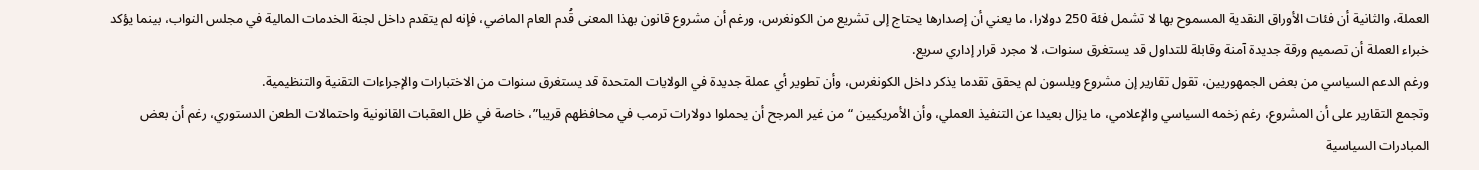العملة، والثانية أن فئات الأوراق النقدية المسموح بها لا تشمل فئة 250 دولارا، ما يعني أن إصدارها يحتاج إلى تشريع من الكونغرس، ورغم أن مشروع قانون بهذا المعنى قُدم العام الماضي، فإنه لم يتقدم داخل لجنة الخدمات المالية في مجلس النواب، بينما يؤكد خبراء العملة أن تصميم ورقة جديدة آمنة وقابلة للتداول قد يستغرق سنوات، لا مجرد قرار إداري سريع.
ورغم الدعم السياسي من بعض الجمهوريين، تقول تقارير إن مشروع ويلسون لم يحقق تقدما يذكر داخل الكونغرس، وأن تطوير أي عملة جديدة في الولايات المتحدة قد يستغرق سنوات من الاختبارات والإجراءات التقنية والتنظيمية.
وتجمع التقارير على أن المشروع، رغم زخمه السياسي والإعلامي، ما يزال بعيدا عن التنفيذ العملي، وأن الأمريكيين “من غير المرجح أن يحملوا دولارات ترمب في محافظهم قريبا”، خاصة في ظل العقبات القانونية واحتمالات الطعن الدستوري، رغم أن بعض المبادرات السياسية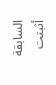السابقة أثبتت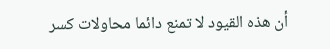أن هذه القيود لا تمنع دائما محاولات كسر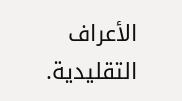الأعراف التقليدية.